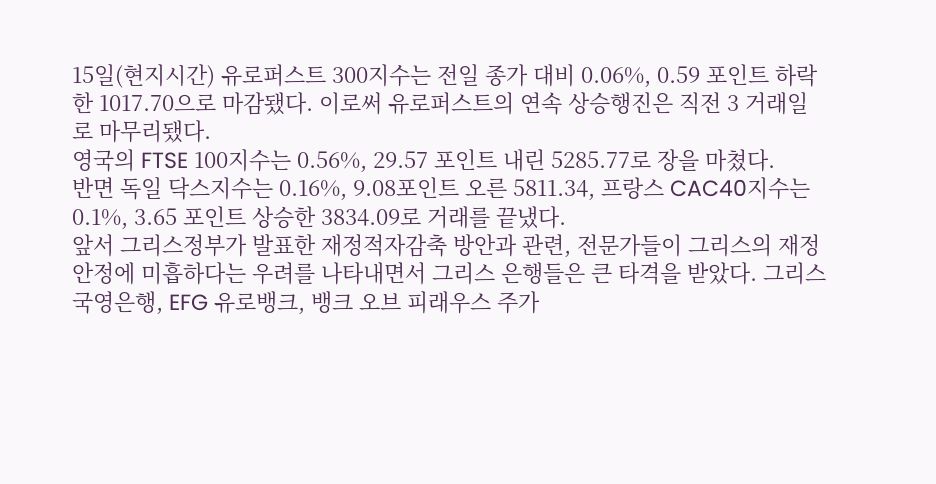15일(현지시간) 유로퍼스트 300지수는 전일 종가 대비 0.06%, 0.59 포인트 하락한 1017.70으로 마감됐다. 이로써 유로퍼스트의 연속 상승행진은 직전 3 거래일로 마무리됐다.
영국의 FTSE 100지수는 0.56%, 29.57 포인트 내린 5285.77로 장을 마쳤다.
반면 독일 닥스지수는 0.16%, 9.08포인트 오른 5811.34, 프랑스 CAC40지수는 0.1%, 3.65 포인트 상승한 3834.09로 거래를 끝냈다.
앞서 그리스정부가 발표한 재정적자감축 방안과 관련, 전문가들이 그리스의 재정 안정에 미흡하다는 우려를 나타내면서 그리스 은행들은 큰 타격을 받았다. 그리스 국영은행, EFG 유로뱅크, 뱅크 오브 피래우스 주가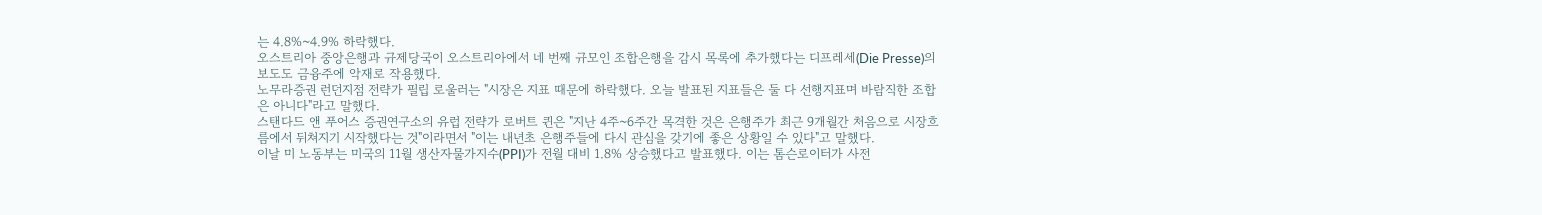는 4.8%~4.9% 하락했다.
오스트리아 중앙은행과 규제당국이 오스트리아에서 네 번째 규모인 조합은행을 감시 목록에 추가했다는 디프레세(Die Presse)의 보도도 금융주에 악재로 작용했다.
노무라증권 런던지점 전략가 필립 로울러는 "시장은 지표 때문에 하락했다. 오늘 발표된 지표들은 둘 다 선행지표며 바람직한 조합은 아니다"라고 말했다.
스탠다드 앤 푸어스 증권연구소의 유럽 전략가 로버트 퀸은 "지난 4주~6주간 목격한 것은 은행주가 최근 9개월간 처음으로 시장흐름에서 뒤쳐지기 시작했다는 것"이라면서 "이는 내년초 은행주들에 다시 관심을 갖기에 좋은 상황일 수 있다"고 말했다.
이날 미 노동부는 미국의 11월 생산자물가지수(PPI)가 전월 대비 1.8% 상승했다고 발표했다. 이는 톰슨로이터가 사전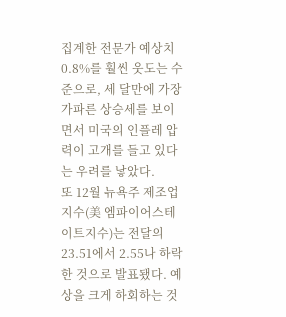집계한 전문가 예상치 0.8%를 훨씬 웃도는 수준으로, 세 달만에 가장 가파른 상승세를 보이면서 미국의 인플레 압력이 고개를 들고 있다는 우려를 낳았다.
또 12월 뉴욕주 제조업지수(美 엠파이어스테이트지수)는 전달의 23.51에서 2.55나 하락한 것으로 발표됐다. 예상을 크게 하회하는 것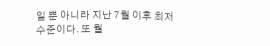일 뿐 아니라 지난 7월 이후 최저 수준이다. 또 월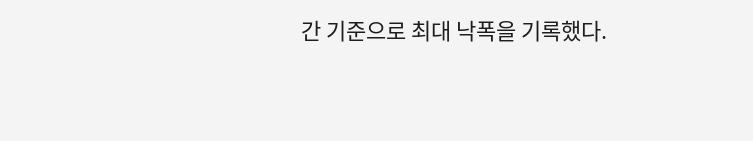간 기준으로 최대 낙폭을 기록했다.